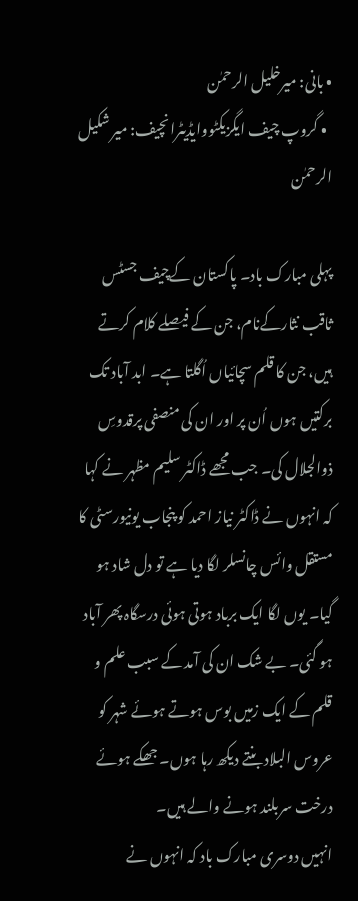• بانی: میرخلیل الرحمٰن
  • گروپ چیف ایگزیکٹووایڈیٹرانچیف: میر شکیل الرحمٰن

پہلی مبارک باد۔ پاکستان کےچیف جسٹس ثاقب نثارکےنام، جن کے فیصلے کلام کرتے ہیں، جن کا قلم سچائیاں اُگلتا ہے۔ ابد آباد تک برکتیں ہوں اُن پر اور ان کی منصفی پرقدوسِ ذوالجلال کی۔ جب مجھے ڈاکٹر سلیم مظہر نے کہا کہ انہوں نے ڈاکٹر نیاز احمد کو پنجاب یونیورسٹی کا مستقل وائس چانسلر لگا دیا ہے تو دل شاد ہو گیا۔ یوں لگا ایک برباد ہوتی ہوئی درسگاہ پھر آباد ہو گئی۔ بے شک ان کی آمد کے سبب علم و قلم کے ایک زمیں بوس ہوتے ہوئے شہر کو عروس البلاد بنتے دیکھ رہا ہوں۔ جھکے ہوئے درخت سربلند ہونے والے ہیں۔
انہیں دوسری مبارک باد کہ انہوں نے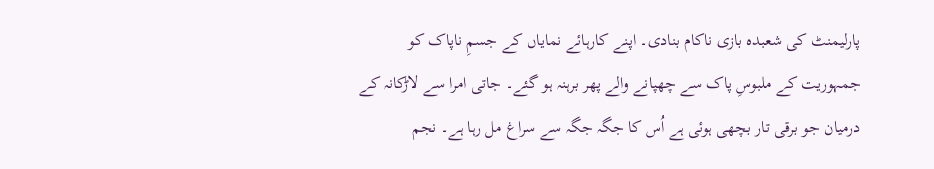پارلیمنٹ کی شعبدہ بازی ناکام بنادی۔ اپنے کارہائے نمایاں کے جسمِ ناپاک کو جمہوریت کے ملبوسِ پاک سے چھپانے والے پھر برہنہ ہو گئے۔ جاتی امرا سے لاڑکانہ کے درمیان جو برقی تار بچھی ہوئی ہے اُس کا جگہ جگہ سے سراغ مل رہا ہے۔ نجم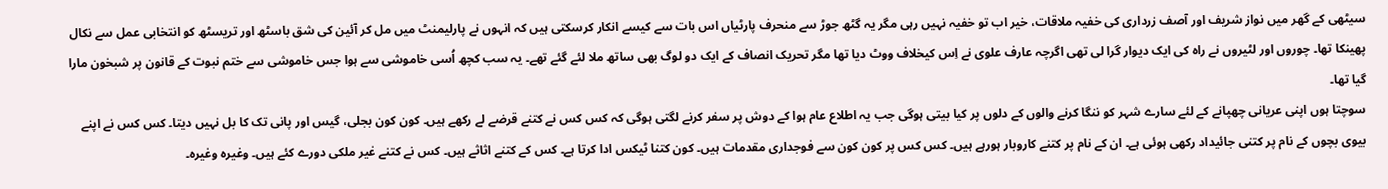سیٹھی کے گھر میں نواز شریف اور آصف زرداری کی خفیہ ملاقات، خیر اب تو خفیہ نہیں رہی مگر یہ گٹھ جوڑ سے منحرف پارٹیاں اس بات سے کیسے انکار کرسکتی ہیں کہ انہوں نے پارلیمنٹ میں مل کر آئین کی شق باسٹھ اور تریسٹھ کو انتخابی عمل سے نکال پھینکا تھا۔ چوروں اور لٹیروں نے راہ کی ایک دیوار گرا لی تھی اگرچہ عارف علوی نے اِس کیخلاف ووٹ دیا تھا مگر تحریک انصاف کے ایک دو لوگ بھی ساتھ ملا لئے گئے تھے۔ یہ سب کچھ اُسی خاموشی سے ہوا جس خاموشی سے ختم نبوت کے قانون پر شبخون مارا گیا تھا۔
سوچتا ہوں اپنی عریانی چھپانے کے لئے سارے شہر کو ننگا کرنے والوں کے دلوں پر کیا بیتی ہوگی جب یہ اطلاع عام ہوا کے دوش پر سفر کرنے لگتی ہوگی کہ کس کس نے کتنے قرضے لے رکھے ہیں۔ کون کون بجلی، گیس اور پانی تک کا بل نہیں دیتا۔ کس کس نے اپنے بیوی بچوں کے نام پر کتنی جائیداد رکھی ہوئی ہے۔ ان کے نام پر کتنے کاروبار ہورہے ہیں۔ کس کس پر کون کون سے فوجداری مقدمات ہیں۔ کون کتنا ٹیکس ادا کرتا ہے۔ کس کے کتنے اثاثے ہیں۔ کس نے کتنے غیر ملکی دورے کئے ہیں۔ وغیرہ وغیرہ۔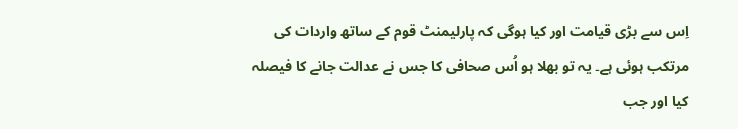اِس سے بڑی قیامت اور کیا ہوگی کہ پارلیمنٹ قوم کے ساتھ واردات کی مرتکب ہوئی ہے۔ یہ تو بھلا ہو اُس صحافی کا جس نے عدالت جانے کا فیصلہ کیا اور جب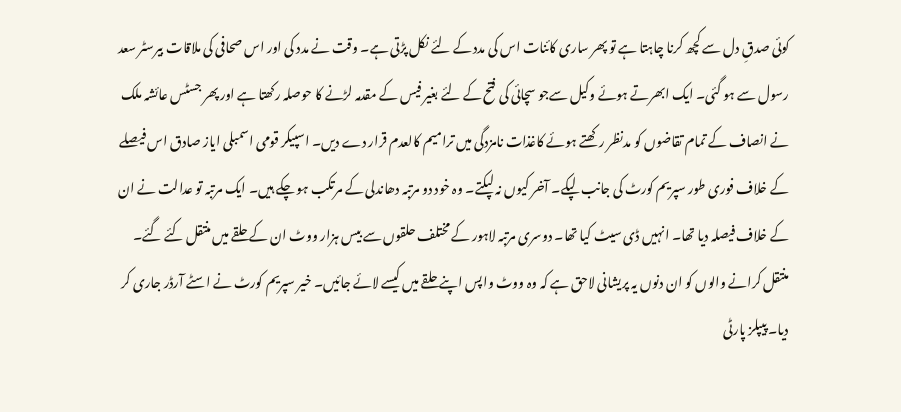کوئی صدقِ دل سے کچھ کرنا چاہتا ہے تو پھر ساری کائنات اس کی مدد کے لئے نکل پڑتی ہے۔ وقت نے مدد کی اور اس صحافی کی ملاقات بیرسٹر سعد رسول سے ہو گئی۔ ایک ابھرتے ہوئے وکیل سےجو سچائی کی فتح کے لئے بغیر فیس کے مقدمہ لڑنے کا حوصلہ رکھتا ہے اور پھر جسٹس عائشہ ملک نے انصاف کے تمام تقاضوں کو مدنظر رکھتے ہوئے کاغذات نامزدگی میں ترامیم کالعدم قرار دے دیں۔ اسپیکر قومی اسمبلی ایاز صادق اس فیصلے کے خلاف فوری طور سپریم کورٹ کی جانب لپکے۔ آخر کیوں نہ لپکتے۔ وہ خود دو مرتبہ دھاندلی کے مرتکب ہو چکے ہیں۔ ایک مرتبہ تو عدالت نے ان کے خلاف فیصلہ دیا تھا۔ انہیں ڈی سیٹ کیا تھا۔ دوسری مرتبہ لاہور کے مختلف حلقوں سے بیس ہزار ووٹ ان کے حلقے میں منتقل کئے گئے۔ منتقل کرانے والوں کو ان دنوں یہ پریشانی لاحق ہے کہ وہ ووٹ واپس اپنے حلقے میں کیسے لائے جائیں۔ خیر سپریم کورٹ نے اسٹے آرڈر جاری کر دیا۔ پیپلز پارٹی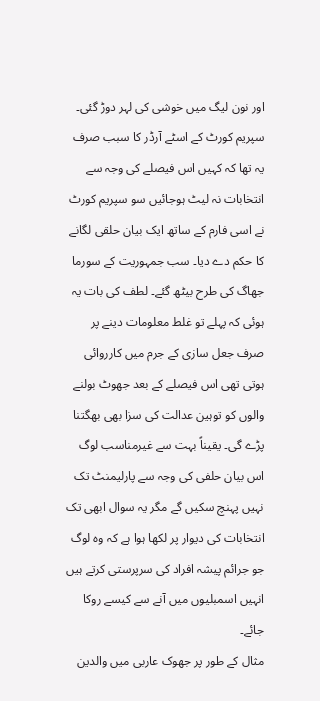اور نون لیگ میں خوشی کی لہر دوڑ گئی۔ سپریم کورٹ کے اسٹے آرڈر کا سبب صرف یہ تھا کہ کہیں اس فیصلے کی وجہ سے انتخابات نہ لیٹ ہوجائیں سو سپریم کورٹ نے اسی فارم کے ساتھ ایک بیان حلقی لگانے کا حکم دے دیا۔ سب جمہوریت کے سورما جھاگ کی طرح بیٹھ گئے۔ لطف کی بات یہ ہوئی کہ پہلے تو غلط معلومات دینے پر صرف جعل سازی کے جرم میں کارروائی ہوتی تھی اس فیصلے کے بعد جھوٹ بولنے والوں کو توہین عدالت کی سزا بھی بھگتنا پڑے گی۔ یقیناً بہت سے غیرمناسب لوگ اس بیان حلفی کی وجہ سے پارلیمنٹ تک نہیں پہنچ سکیں گے مگر یہ سوال ابھی تک انتخابات کی دیوار پر لکھا ہوا ہے کہ وہ لوگ جو جرائم پیشہ افراد کی سرپرستی کرتے ہیں انہیں اسمبلیوں میں آنے سے کیسے روکا جائے۔
مثال کے طور پر جھوک عاربی میں والدین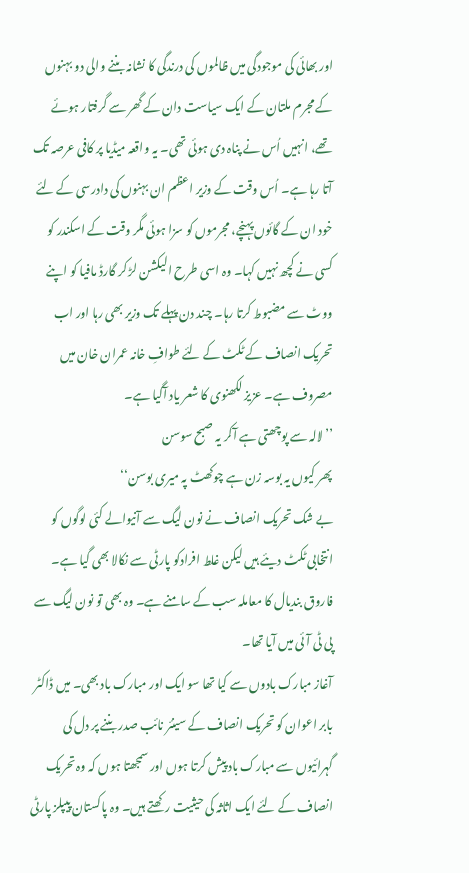اور بھائی کی موجودگی میں ظالموں کی درندگی کا نشانہ بننے والی دو بہنوں کے مجرم ملتان کے ایک سیاست دان کے گھر سے گرفتار ہوئے تھے، انہیں اُس نے پناہ دی ہوئی تھی۔ یہ واقعہ میڈیا پر کافی عرصہ تک آتا رہا ہے۔ اُس وقت کے وزیر اعظم ان بہنوں کی دادرسی کے لئے خود ان کے گائوں پہنچے، مجرموں کو سزا ہوئی مگر وقت کے اسکندر کو کسی نے کچھ نہیں کہا۔ وہ اسی طرح الیکشن لڑ کر گارڈ مافیا کو اپنے ووٹ سے مضبوط کرتا رہا۔ چند دن پہلے تک وزیر بھی رہا اور اب تحریک انصاف کے ٹکٹ کے لئے طوافِ خانہ عمران خان میں مصروف ہے۔ عزیز لکھنوی کا شعر یاد آگیا ہے۔
’’لالہ سے پوچھتی ہے آکر یہ صبح سوسن
پھر کیوں یہ بوسہ زن ہے چوکھٹ پہ میری بوسن‘‘
بے شک تحریک انصاف نے نون لیگ سے آنیوالے کئی لوگوں کو انتخابی ٹکٹ دیئے ہیں لیکن غلط افرادکو پارٹی سے نکالا بھی گیا ہے۔ فاروق بندیال کا معاملہ سب کے سامنے ہے۔ وہ بھی تو نون لیگ سے پی ٹی آئی میں آیا تھا۔
آغاز مبارک بادوں سے کیا تھا سو ایک اور مبارک باد بھی۔ میں ڈاکٹر بابر اعوان کو تحریک انصاف کے سینئر نائب صدر بننے پر دل کی گہرائیوں سے مبارک باد پیش کرتا ہوں اور سمجھتا ہوں کہ وہ تحریک انصاف کے لئے ایک اثاثہ کی حیثیت رکھتے ہیں۔ وہ پاکستان پیپلز پارٹی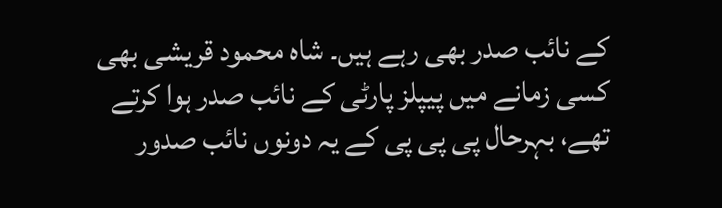کے نائب صدر بھی رہے ہیں۔ شاہ محمود قریشی بھی کسی زمانے میں پیپلز پارٹی کے نائب صدر ہوا کرتے تھے، بہرحال پی پی پی کے یہ دونوں نائب صدور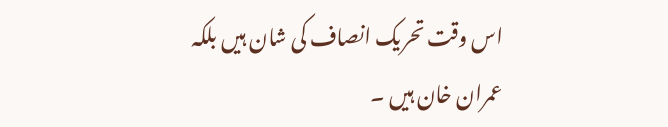اس وقت تحریک انصاف کی شان ہیں بلکہ عمران خان ہیں ۔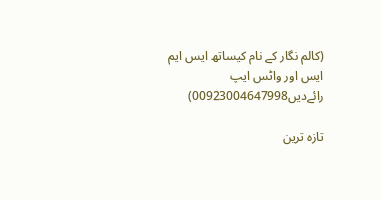(کالم نگار کے نام کیساتھ ایس ایم ایس اور واٹس ایپ رائےدیں00923004647998)

تازہ ترین